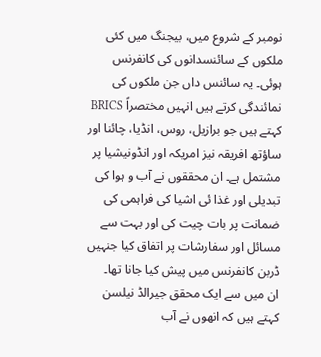نومبر کے شروع میں، بیجنگ میں کئی ملکوں کے سائنسدانوں کی کانفرنس ہوئی۔ یہ سائنس داں جن ملکوں کی نمائندگی کرتے ہیں انہیں مختصراً BRICS کہتے ہیں جو برازیل، روس، انڈیا، چائنا اور ساؤتھ افریقہ نیز امریکہ اور انڈونیشیا پر مشتمل ہے۔ ان محققوں نے آب و ہوا کی تبدیلی اور غذا ئی اشیا کی فراہمی کی ضمانت پر بات چیت کی اور بہت سے مسائل اور سفارشات پر اتفاق کیا جنہیں ڈربن کانفرنس میں پیش کیا جانا تھا۔
ان میں سے ایک محقق جیرالڈ نیلسن کہتے ہیں کہ انھوں نے آب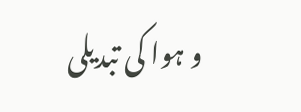و ہوا کی تبدیلی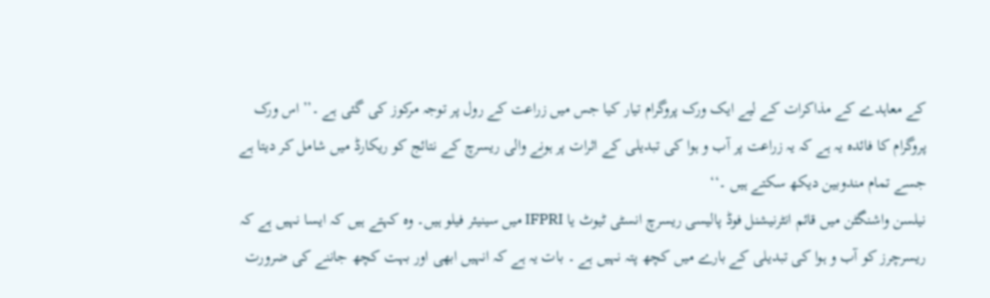کے معاہدے کے مذاکرات کے لیے ایک ورک پروگرام تیار کیا جس میں زراعت کے رول پر توجہ مرکوز کی گئی ہے ۔’’اس ورک پروگرام کا فائدہ یہ ہے کہ یہ زراعت پر آب و ہوا کی تبدیلی کے اثرات پر ہونے والی ریسرچ کے نتائج کو ریکارڈ میں شامل کر دیتا ہے جسے تمام مندوبین دیکھ سکتے ہیں ۔‘‘
نیلسن واشنگٹن میں قائم انٹرنیشنل فوڈ پالیسی ریسرچ انسٹی ٹیوٹ یا IFPRI میں سینیئر فیلو ہیں۔ وہ کہتے ہیں کہ ایسا نہیں ہے کہ ریسرچرز کو آب و ہوا کی تبدیلی کے بارے میں کچھ پتہ نہیں ہے ۔ بات یہ ہے کہ انہیں ابھی اور بہت کچھ جاننے کی ضرورت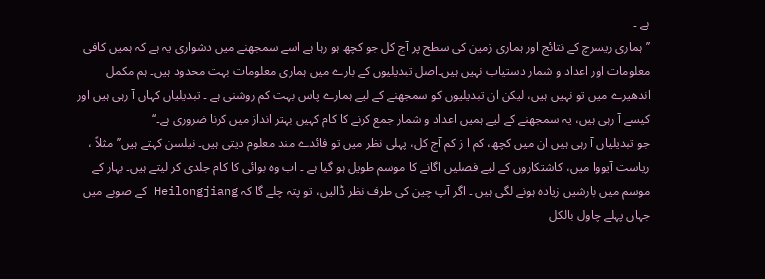ہے ۔
’’ہماری ریسرچ کے نتائج اور ہماری زمین کی سطح پر آج کل جو کچھ ہو رہا ہے اسے سمجھنے میں دشواری یہ ہے کہ ہمیں کافی معلومات اور اعداد و شمار دستیاب نہیں ہیں۔اصل تبدیلیوں کے بارے میں ہماری معلومات بہت محدود ہیں۔ ہم مکمل اندھیرے میں تو نہیں ہیں، لیکن ان تبدیلیوں کو سمجھنے کے لیے ہمارے پاس بہت کم روشنی ہے ۔ تبدیلیاں کہاں آ رہی ہیں اور کیسے آ رہی ہیں، یہ سمجھنے کے لیے ہمیں اعداد و شمار جمع کرنے کا کام کہیں بہتر انداز میں کرنا ضروری ہے۔‘‘
جو تبدیلیاں آ رہی ہیں ان میں کچھ، کم ا ز کم آج کل، پہلی نظر میں تو فائدے مند معلوم دیتی ہیں۔ نیلسن کہتے ہیں’’مثلاً ، ریاست آیووا میں، کاشتکاروں کے لیے فصلیں اگانے کا موسم طویل ہو گیا ہے ۔ اب وہ بوائی کا کام جلدی کر لیتے ہیں۔ بہار کے موسم میں بارشیں زیادہ ہونے لگی ہیں ۔ اگر آپ چین کی طرف نظر ڈالیں، تو پتہ چلے گا کہ Heilongjiang کے صوبے میں جہاں پہلے چاول بالکل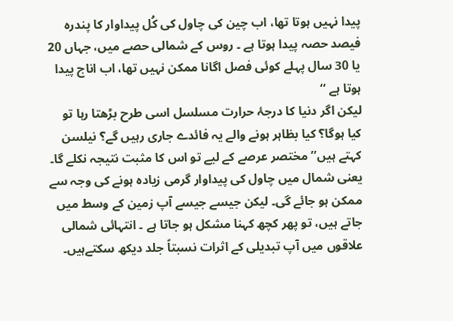پیدا نہیں ہوتا تھا، اب چین کی چاول کی کُل پیداوار کا پندرہ فیصد حصہ پیدا ہوتا ہے ۔ روس کے شمالی حصے میں، جہاں 20 یا 30 سال پہلے کوئی فصل اگانا ممکن نہیں تھا، اب اناج پیدا ہوتا ہے ‘‘
لیکن اگر دنیا کا درجۂ حرارت مسلسل اسی طرح بڑھتا رہا تو کیا ہوگا؟ کیا بظاہر ہونے والے یہ فائدے جاری رہیں گے؟ نیلسن کہتے ہیں’’مختصر عرصے کے لیے تو اس کا مثبت نتیجہ نکلے گا۔ یعنی شمال میں چاول کی پیداوار گرمی زیادہ ہونے کی وجہ سے ممکن ہو جائے گی۔ لیکن جیسے جیسے آپ زمین کے وسط میں جاتے ہیں، تو پھر کچھ کہنا مشکل ہو جاتا ہے ۔ انتہائی شمالی علاقوں میں آپ تبدیلی کے اثرات نسبتاً جلد دیکھ سکتےہیں۔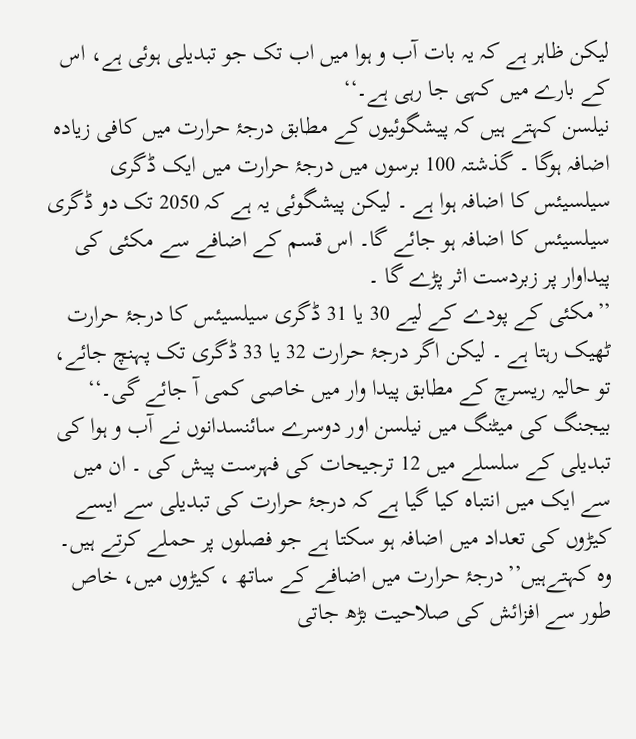لیکن ظاہر ہے کہ یہ بات آب و ہوا میں اب تک جو تبدیلی ہوئی ہے، اس کے بارے میں کہی جا رہی ہے۔‘‘
نیلسن کہتے ہیں کہ پیشگوئیوں کے مطابق درجۂ حرارت میں کافی زیادہ اضافہ ہوگا ۔ گذشتہ 100 برسوں میں درجۂ حرارت میں ایک ڈگری سیلسیئس کا اضافہ ہوا ہے ۔ لیکن پیشگوئی یہ ہے کہ 2050 تک دو ڈگری سیلسیئس کا اضافہ ہو جائے گا۔ اس قسم کے اضافے سے مکئی کی پیداوار پر زبردست اثر پڑے گا ۔
’’مکئی کے پودے کے لیے 30 یا 31 ڈگری سیلسیئس کا درجۂ حرارت ٹھیک رہتا ہے ۔ لیکن اگر درجۂ حرارت 32 یا 33 ڈگری تک پہنچ جائے، تو حالیہ ریسرچ کے مطابق پیدا وار میں خاصی کمی آ جائے گی۔‘‘
بیجنگ کی میٹنگ میں نیلسن اور دوسرے سائنسدانوں نے آب و ہوا کی تبدیلی کے سلسلے میں 12 ترجیحات کی فہرست پیش کی ۔ ان میں سے ایک میں انتباہ کیا گیا ہے کہ درجۂ حرارت کی تبدیلی سے ایسے کیڑوں کی تعداد میں اضافہ ہو سکتا ہے جو فصلوں پر حملے کرتے ہیں۔ وہ کہتےہیں’’درجۂ حرارت میں اضافے کے ساتھ ، کیڑوں میں، خاص طور سے افزائش کی صلاحیت بڑھ جاتی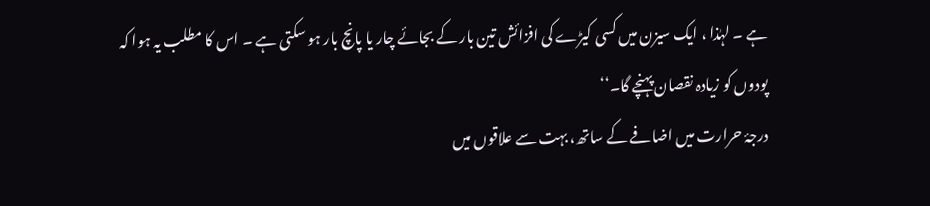ہے ۔ لہٰذا ، ایک سیزن میں کسی کیڑے کی افزائش تین بار کے بجائے چار یا پانچ بار ہو سکتی ہے ۔ اس کا مطلب یہ ہوا کہ پودوں کو زیادہ نقصان پہنچے گا۔‘‘
درجۂ حرارت میں اضافے کے ساتھ، بہت سے علاقوں میں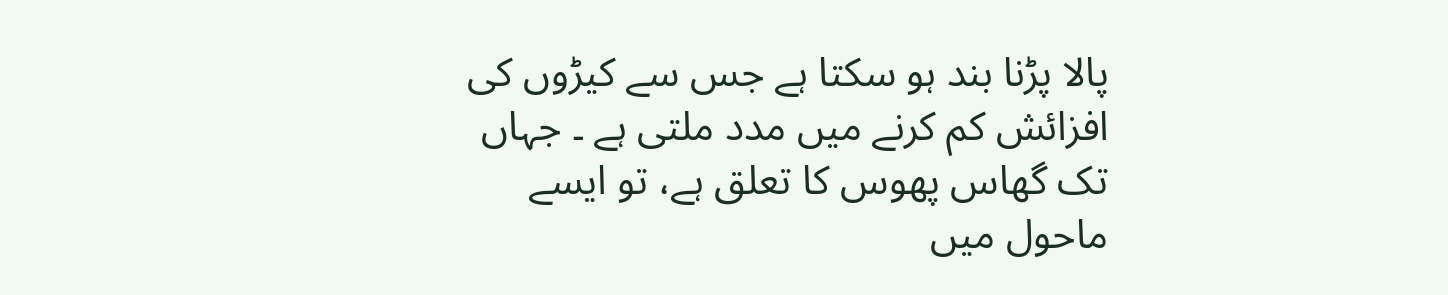پالا پڑنا بند ہو سکتا ہے جس سے کیڑوں کی افزائش کم کرنے میں مدد ملتی ہے ۔ جہاں تک گھاس پھوس کا تعلق ہے، تو ایسے ماحول میں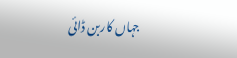جہاں کاربن ڈائی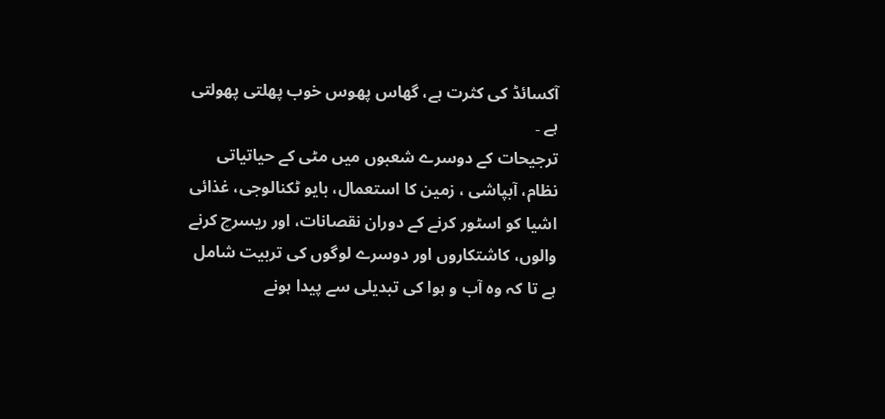آکسائڈ کی کثرت ہے، گھاس پھوس خوب پھلتی پھولتی ہے ۔
ترجیحات کے دوسرے شعبوں میں مٹی کے حیاتیاتی نظام، آبپاشی ، زمین کا استعمال، بایو ٹکنالوجی، غذائی اشیا کو اسٹور کرنے کے دوران نقصانات، اور ریسرچ کرنے والوں، کاشتکاروں اور دوسرے لوگوں کی تربیت شامل ہے تا کہ وہ آب و ہوا کی تبدیلی سے پیدا ہونے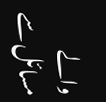والے مسائل سے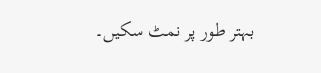بہتر طور پر نمٹ سکیں۔